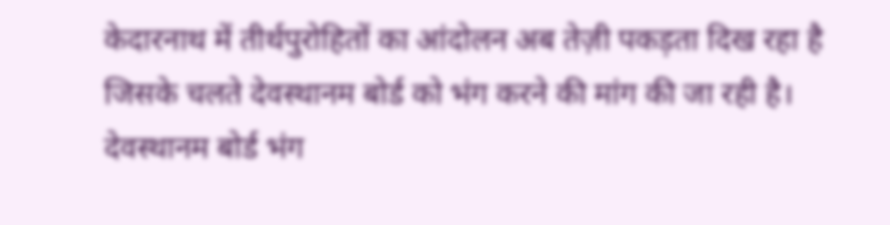केदारनाथ में तीर्थपुरोहितों का आंदोलन अब तेज़ी पकड़ता दिख रहा है जिसके चलते देवस्थानम बोर्ड को भंग करने की मांग की जा रही है। देवस्थानम बोर्ड भंग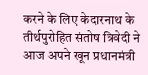करने के लिए केदारनाथ के तीर्थपुरोहित संतोष त्रिवेदी ने आज अपने खून प्रधानमंत्री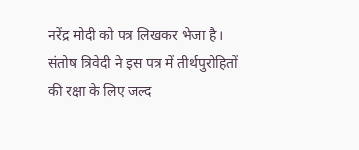नरेंद्र मोदी को पत्र लिखकर भेजा है। संतोष त्रिवेदी ने इस पत्र में तीर्थपुरोहितों की रक्षा के लिए जल्द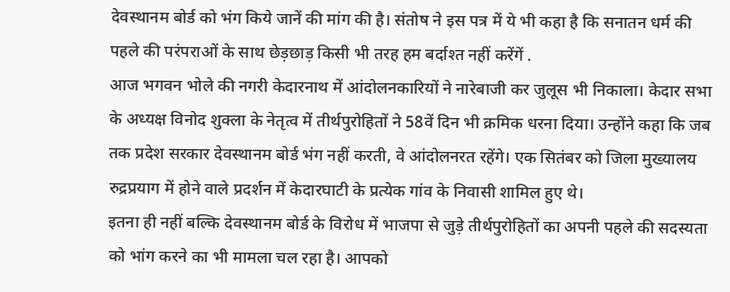देवस्थानम बोर्ड को भंग किये जानें की मांग की है। संतोष ने इस पत्र में ये भी कहा है कि सनातन धर्म की पहले की परंपराओं के साथ छेड़छाड़ किसी भी तरह हम बर्दाश्त नहीं करेंगें .
आज भगवन भोले की नगरी केदारनाथ में आंदोलनकारियों ने नारेबाजी कर जुलूस भी निकाला। केदार सभा के अध्यक्ष विनोद शुक्ला के नेतृत्व में तीर्थपुरोहितों ने 58वें दिन भी क्रमिक धरना दिया। उन्होंने कहा कि जब तक प्रदेश सरकार देवस्थानम बोर्ड भंग नहीं करती, वे आंदोलनरत रहेंगे। एक सितंबर को जिला मुख्यालय रुद्रप्रयाग में होने वाले प्रदर्शन में केदारघाटी के प्रत्येक गांव के निवासी शामिल हुए थे।
इतना ही नहीं बल्कि देवस्थानम बोर्ड के विरोध में भाजपा से जुड़े तीर्थपुरोहितों का अपनी पहले की सदस्यता को भांग करने का भी मामला चल रहा है। आपको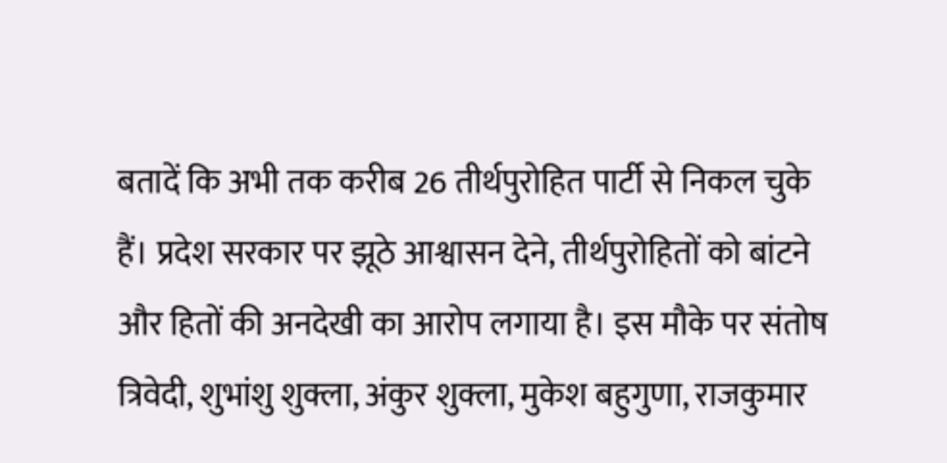बतादें कि अभी तक करीब 26 तीर्थपुरोहित पार्टी से निकल चुके हैं। प्रदेश सरकार पर झूठे आश्वासन देने, तीर्थपुरोहितों को बांटने और हितों की अनदेखी का आरोप लगाया है। इस मौके पर संतोष त्रिवेदी, शुभांशु शुक्ला, अंकुर शुक्ला, मुकेश बहुगुणा, राजकुमार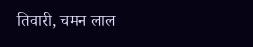तिवारी, चमन लाल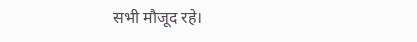सभी मौजूद रहे।